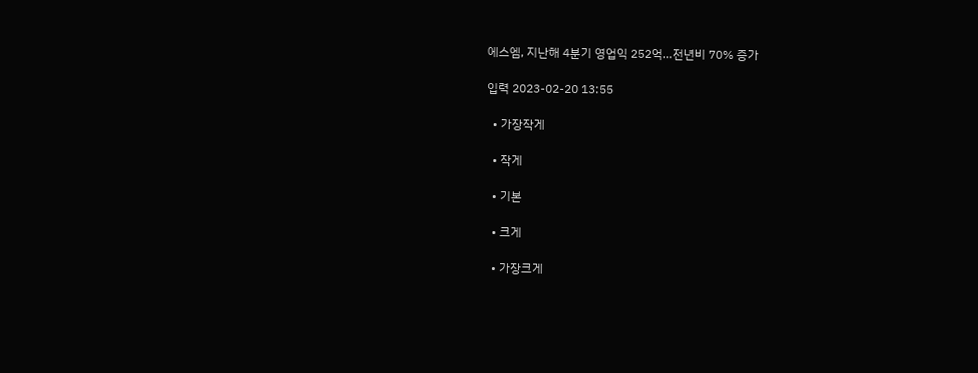에스엠, 지난해 4분기 영업익 252억…전년비 70% 증가

입력 2023-02-20 13:55

  • 가장작게

  • 작게

  • 기본

  • 크게

  • 가장크게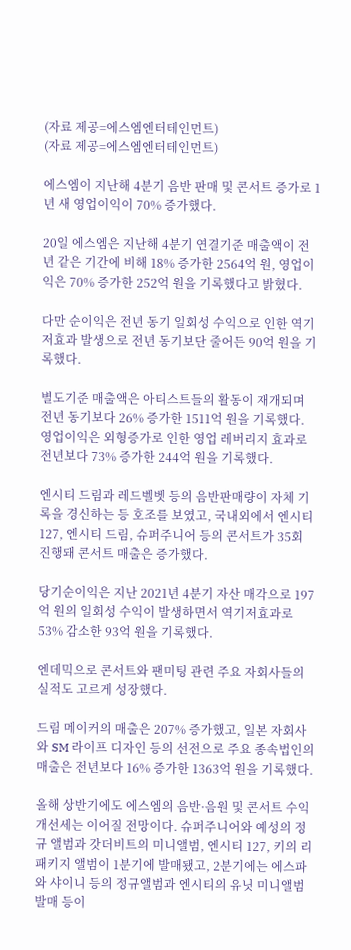(자료 제공=에스엠엔터테인먼트)
(자료 제공=에스엠엔터테인먼트)

에스엠이 지난해 4분기 음반 판매 및 콘서트 증가로 1년 새 영업이익이 70% 증가했다.

20일 에스엠은 지난해 4분기 연결기준 매출액이 전년 같은 기간에 비해 18% 증가한 2564억 원, 영업이익은 70% 증가한 252억 원을 기록했다고 밝혔다.

다만 순이익은 전년 동기 일회성 수익으로 인한 역기저효과 발생으로 전년 동기보단 줄어든 90억 원을 기록했다.

별도기준 매출액은 아티스트들의 활동이 재개되며 전년 동기보다 26% 증가한 1511억 원을 기록했다. 영업이익은 외형증가로 인한 영업 레버리지 효과로 전년보다 73% 증가한 244억 원을 기록했다.

엔시티 드림과 레드벨벳 등의 음반판매량이 자체 기록을 경신하는 등 호조를 보였고, 국내외에서 엔시티 127, 엔시티 드림, 슈퍼주니어 등의 콘서트가 35회 진행돼 콘서트 매출은 증가했다.

당기순이익은 지난 2021년 4분기 자산 매각으로 197억 원의 일회성 수익이 발생하면서 역기저효과로 53% 감소한 93억 원을 기록했다.

엔데믹으로 콘서트와 팬미팅 관련 주요 자회사들의 실적도 고르게 성장했다.

드림 메이커의 매출은 207% 증가했고, 일본 자회사와 SM 라이프 디자인 등의 선전으로 주요 종속법인의 매출은 전년보다 16% 증가한 1363억 원을 기록했다.

올해 상반기에도 에스엠의 음반·음원 및 콘서트 수익 개선세는 이어질 전망이다. 슈퍼주니어와 예성의 정규 앨범과 갓더비트의 미니앨범, 엔시티 127, 키의 리패키지 앨범이 1분기에 발매됐고, 2분기에는 에스파와 샤이니 등의 정규앨범과 엔시티의 유닛 미니앨범 발매 등이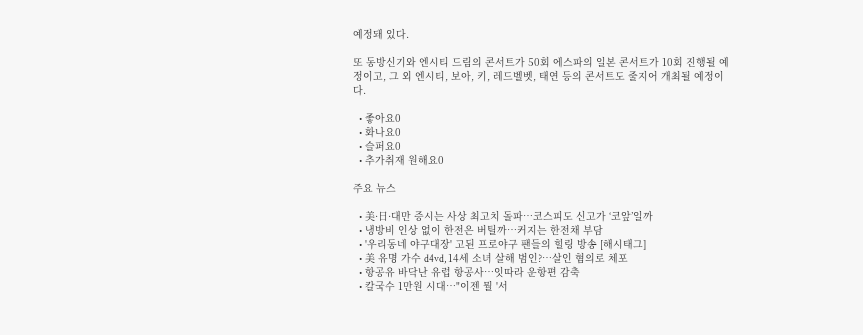예정돼 있다.

또 동방신기와 엔시티 드림의 콘서트가 50회 에스파의 일본 콘서트가 10회 진행될 예정이고, 그 외 엔시티, 보아, 키, 레드벨벳, 태연 등의 콘서트도 줄지어 개최될 예정이다.

  • 좋아요0
  • 화나요0
  • 슬퍼요0
  • 추가취재 원해요0

주요 뉴스

  • 美·日·대만 증시는 사상 최고치 돌파⋯코스피도 신고가 ‘코앞’일까
  • 냉방비 인상 없이 한전은 버틸까⋯커지는 한전채 부담
  • '우리동네 야구대장' 고된 프로야구 팬들의 힐링 방송 [해시태그]
  • 美 유명 가수 d4vd, 14세 소녀 살해 범인?⋯살인 혐의로 체포
  • 항공유 바닥난 유럽 항공사⋯잇따라 운항편 감축
  • 칼국수 1만원 시대⋯"이젠 뭘 '서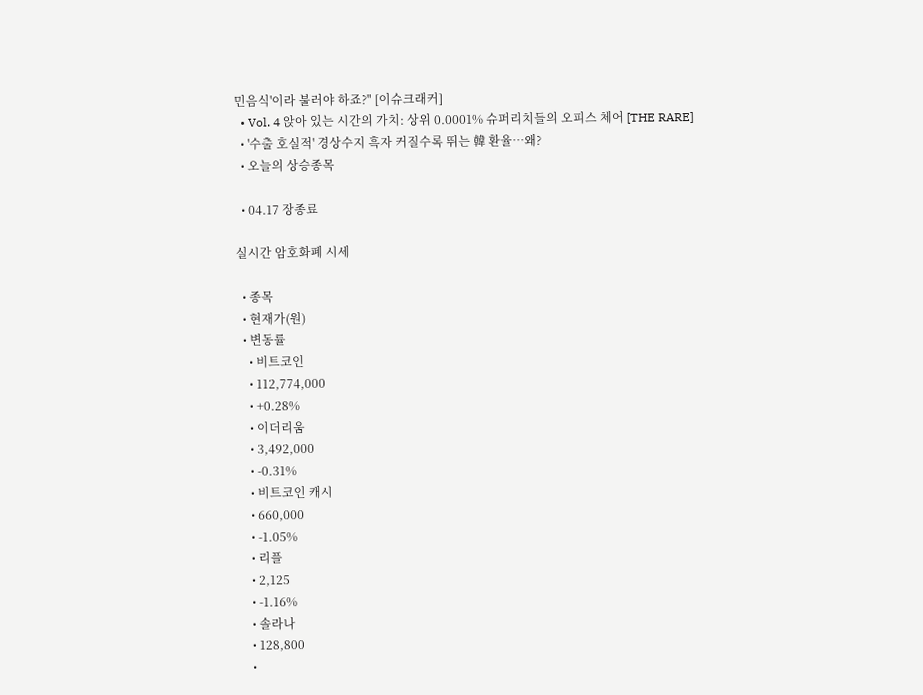민음식'이라 불러야 하죠?" [이슈크래커]
  • Vol. 4 앉아 있는 시간의 가치: 상위 0.0001% 슈퍼리치들의 오피스 체어 [THE RARE]
  • '수출 호실적' 경상수지 흑자 커질수록 뛰는 韓 환율⋯왜?
  • 오늘의 상승종목

  • 04.17 장종료

실시간 암호화폐 시세

  • 종목
  • 현재가(원)
  • 변동률
    • 비트코인
    • 112,774,000
    • +0.28%
    • 이더리움
    • 3,492,000
    • -0.31%
    • 비트코인 캐시
    • 660,000
    • -1.05%
    • 리플
    • 2,125
    • -1.16%
    • 솔라나
    • 128,800
    •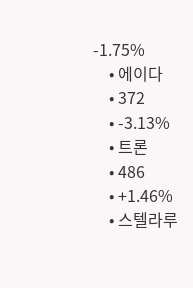-1.75%
    • 에이다
    • 372
    • -3.13%
    • 트론
    • 486
    • +1.46%
    • 스텔라루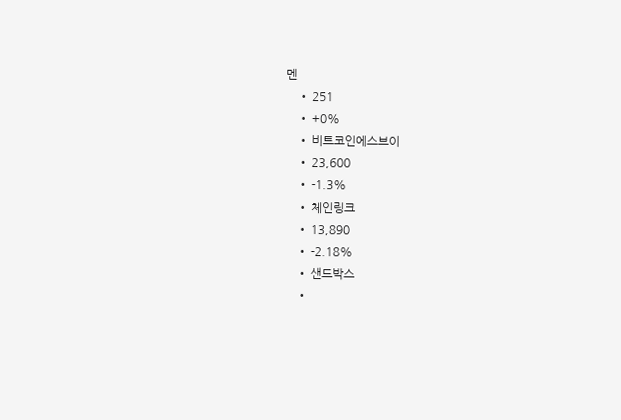멘
    • 251
    • +0%
    • 비트코인에스브이
    • 23,600
    • -1.3%
    • 체인링크
    • 13,890
    • -2.18%
    • 샌드박스
    •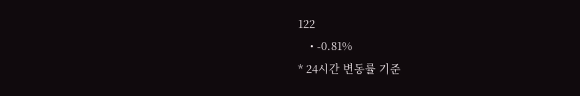122
    • -0.81%
* 24시간 변동률 기준